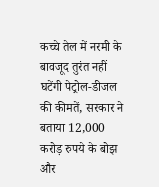कच्चे तेल में नरमी के बावजूद तुरंत नहीं घटेंगी पेट्रोल-डीजल की कीमतें, सरकार ने बताया 12,000 करोड़ रुपये के बोझ और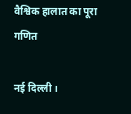वैश्विक हालात का पूरा गणित

नई दिल्ली ।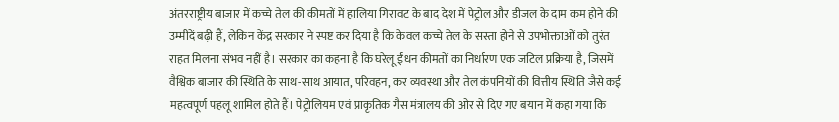अंतरराष्ट्रीय बाजार में कच्चे तेल की कीमतों में हालिया गिरावट के बाद देश में पेट्रोल और डीजल के दाम कम होने की उम्मीदें बढ़ी हैं, लेकिन केंद्र सरकार ने स्पष्ट कर दिया है कि केवल कच्चे तेल के सस्ता होने से उपभोक्ताओं को तुरंत राहत मिलना संभव नहीं है। सरकार का कहना है कि घरेलू ईंधन कीमतों का निर्धारण एक जटिल प्रक्रिया है, जिसमें वैश्विक बाजार की स्थिति के साथ-साथ आयात, परिवहन, कर व्यवस्था और तेल कंपनियों की वित्तीय स्थिति जैसे कई महत्वपूर्ण पहलू शामिल होते हैं। पेट्रोलियम एवं प्राकृतिक गैस मंत्रालय की ओर से दिए गए बयान में कहा गया कि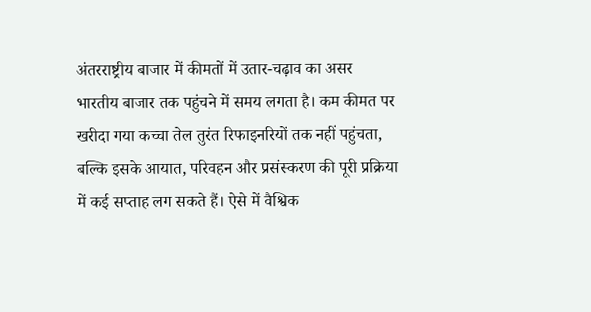अंतरराष्ट्रीय बाजार में कीमतों में उतार-चढ़ाव का असर भारतीय बाजार तक पहुंचने में समय लगता है। कम कीमत पर खरीदा गया कच्चा तेल तुरंत रिफाइनरियों तक नहीं पहुंचता, बल्कि इसके आयात, परिवहन और प्रसंस्करण की पूरी प्रक्रिया में कई सप्ताह लग सकते हैं। ऐसे में वैश्विक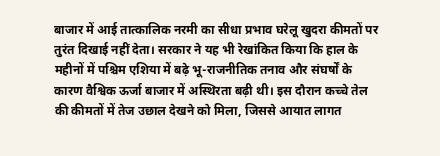बाजार में आई तात्कालिक नरमी का सीधा प्रभाव घरेलू खुदरा कीमतों पर तुरंत दिखाई नहीं देता। सरकार ने यह भी रेखांकित किया कि हाल के महीनों में पश्चिम एशिया में बढ़े भू-राजनीतिक तनाव और संघर्षों के कारण वैश्विक ऊर्जा बाजार में अस्थिरता बढ़ी थी। इस दौरान कच्चे तेल की कीमतों में तेज उछाल देखने को मिला, जिससे आयात लागत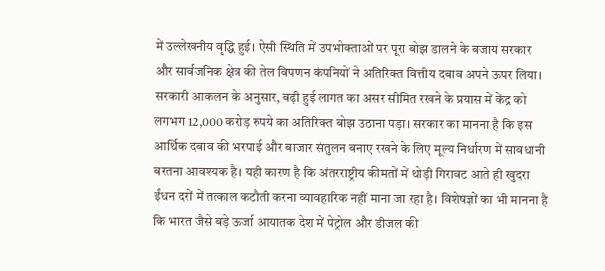में उल्लेखनीय वृद्धि हुई। ऐसी स्थिति में उपभोक्ताओं पर पूरा बोझ डालने के बजाय सरकार और सार्वजनिक क्षेत्र की तेल विपणन कंपनियों ने अतिरिक्त वित्तीय दबाव अपने ऊपर लिया। सरकारी आकलन के अनुसार, बढ़ी हुई लागत का असर सीमित रखने के प्रयास में केंद्र को लगभग 12,000 करोड़ रुपये का अतिरिक्त बोझ उठाना पड़ा। सरकार का मानना है कि इस आर्थिक दबाव की भरपाई और बाजार संतुलन बनाए रखने के लिए मूल्य निर्धारण में सावधानी बरतना आवश्यक है। यही कारण है कि अंतरराष्ट्रीय कीमतों में थोड़ी गिरावट आते ही खुदरा ईंधन दरों में तत्काल कटौती करना व्यावहारिक नहीं माना जा रहा है। विशेषज्ञों का भी मानना है कि भारत जैसे बड़े ऊर्जा आयातक देश में पेट्रोल और डीजल की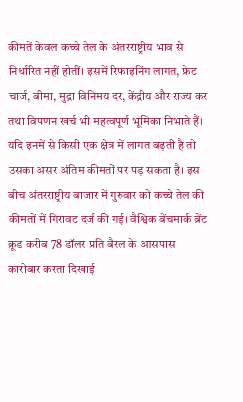कीमतें केवल कच्चे तेल के अंतरराष्ट्रीय भाव से निर्धारित नहीं होतीं। इसमें रिफाइनिंग लागत, फ्रेट चार्ज, बीमा, मुद्रा विनिमय दर, केंद्रीय और राज्य कर तथा विपणन खर्च भी महत्वपूर्ण भूमिका निभाते हैं। यदि इनमें से किसी एक क्षेत्र में लागत बढ़ती है तो उसका असर अंतिम कीमतों पर पड़ सकता है। इस बीच अंतरराष्ट्रीय बाजार में गुरुवार को कच्चे तेल की कीमतों में गिरावट दर्ज की गई। वैश्विक बेंचमार्क ब्रेंट क्रूड करीब 78 डॉलर प्रति बैरल के आसपास कारोबार करता दिखाई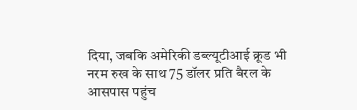दिया, जबकि अमेरिकी डब्ल्यूटीआई क्रूड भी नरम रुख के साथ 75 डॉलर प्रति बैरल के आसपास पहुंच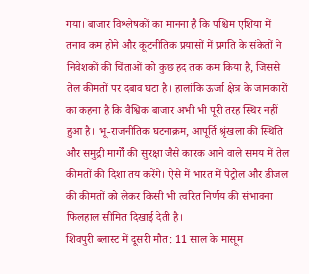गया। बाजार विश्लेषकों का मानना है कि पश्चिम एशिया में तनाव कम होने और कूटनीतिक प्रयासों में प्रगति के संकेतों ने निवेशकों की चिंताओं को कुछ हद तक कम किया है, जिससे तेल कीमतों पर दबाव घटा है। हालांकि ऊर्जा क्षेत्र के जानकारों का कहना है कि वैश्विक बाजार अभी भी पूरी तरह स्थिर नहीं हुआ है। भू-राजनीतिक घटनाक्रम, आपूर्ति श्रृंखला की स्थिति और समुद्री मार्गों की सुरक्षा जैसे कारक आने वाले समय में तेल कीमतों की दिशा तय करेंगे। ऐसे में भारत में पेट्रोल और डीजल की कीमतों को लेकर किसी भी त्वरित निर्णय की संभावना फिलहाल सीमित दिखाई देती है।
शिवपुरी ब्लास्ट में दूसरी मौत: 11 साल के मासूम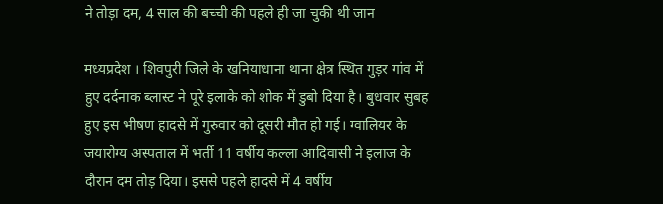ने तोड़ा दम, 4 साल की बच्ची की पहले ही जा चुकी थी जान

मध्यप्रदेश । शिवपुरी जिले के खनियाधाना थाना क्षेत्र स्थित गुड़र गांव में हुए दर्दनाक ब्लास्ट ने पूरे इलाके को शोक में डुबो दिया है। बुधवार सुबह हुए इस भीषण हादसे में गुरुवार को दूसरी मौत हो गई। ग्वालियर के जयारोग्य अस्पताल में भर्ती 11 वर्षीय कल्ला आदिवासी ने इलाज के दौरान दम तोड़ दिया। इससे पहले हादसे में 4 वर्षीय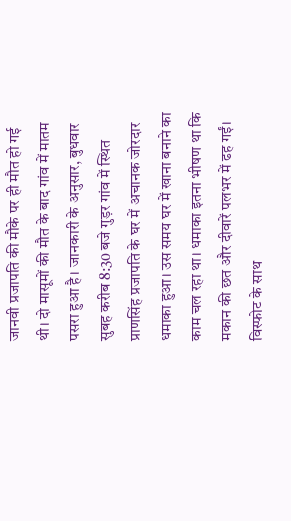जानवी प्रजापति की मौके पर ही मौत हो गई थी। दो मासूमों की मौत के बाद गांव में मातम पसरा हुआ है। जानकारी के अनुसार, बुधवार सुबह करीब 8:30 बजे गुड़र गांव में स्थित प्राणसिंह प्रजापति के घर में अचानक जोरदार धमाका हुआ। उस समय घर में खाना बनाने का काम चल रहा था। धमाका इतना भीषण था कि मकान की छत और दीवारें पलभर में ढह गईं। विस्फोट के साथ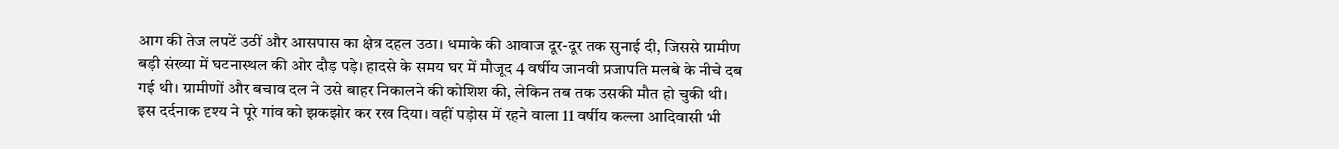आग की तेज लपटें उठीं और आसपास का क्षेत्र दहल उठा। धमाके की आवाज दूर-दूर तक सुनाई दी, जिससे ग्रामीण बड़ी संख्या में घटनास्थल की ओर दौड़ पड़े। हादसे के समय घर में मौजूद 4 वर्षीय जानवी प्रजापति मलबे के नीचे दब गई थी। ग्रामीणों और बचाव दल ने उसे बाहर निकालने की कोशिश की, लेकिन तब तक उसकी मौत हो चुकी थी। इस दर्दनाक दृश्य ने पूरे गांव को झकझोर कर रख दिया। वहीं पड़ोस में रहने वाला 11 वर्षीय कल्ला आदिवासी भी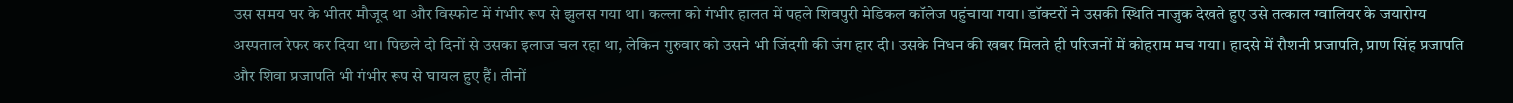उस समय घर के भीतर मौजूद था और विस्फोट में गंभीर रूप से झुलस गया था। कल्ला को गंभीर हालत में पहले शिवपुरी मेडिकल कॉलेज पहुंचाया गया। डॉक्टरों ने उसकी स्थिति नाजुक देखते हुए उसे तत्काल ग्वालियर के जयारोग्य अस्पताल रेफर कर दिया था। पिछले दो दिनों से उसका इलाज चल रहा था, लेकिन गुरुवार को उसने भी जिंदगी की जंग हार दी। उसके निधन की खबर मिलते ही परिजनों में कोहराम मच गया। हादसे में रौशनी प्रजापति, प्राण सिंह प्रजापति और शिवा प्रजापति भी गंभीर रूप से घायल हुए हैं। तीनों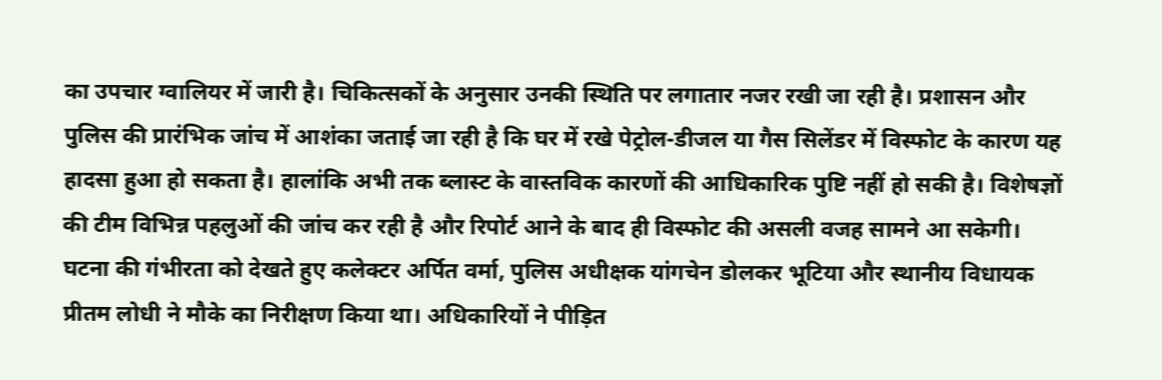का उपचार ग्वालियर में जारी है। चिकित्सकों के अनुसार उनकी स्थिति पर लगातार नजर रखी जा रही है। प्रशासन और पुलिस की प्रारंभिक जांच में आशंका जताई जा रही है कि घर में रखे पेट्रोल-डीजल या गैस सिलेंडर में विस्फोट के कारण यह हादसा हुआ हो सकता है। हालांकि अभी तक ब्लास्ट के वास्तविक कारणों की आधिकारिक पुष्टि नहीं हो सकी है। विशेषज्ञों की टीम विभिन्न पहलुओं की जांच कर रही है और रिपोर्ट आने के बाद ही विस्फोट की असली वजह सामने आ सकेगी। घटना की गंभीरता को देखते हुए कलेक्टर अर्पित वर्मा, पुलिस अधीक्षक यांगचेन डोलकर भूटिया और स्थानीय विधायक प्रीतम लोधी ने मौके का निरीक्षण किया था। अधिकारियों ने पीड़ित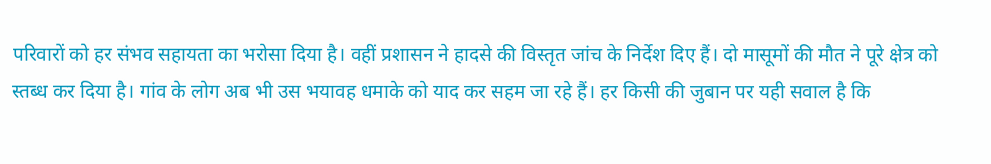परिवारों को हर संभव सहायता का भरोसा दिया है। वहीं प्रशासन ने हादसे की विस्तृत जांच के निर्देश दिए हैं। दो मासूमों की मौत ने पूरे क्षेत्र को स्तब्ध कर दिया है। गांव के लोग अब भी उस भयावह धमाके को याद कर सहम जा रहे हैं। हर किसी की जुबान पर यही सवाल है कि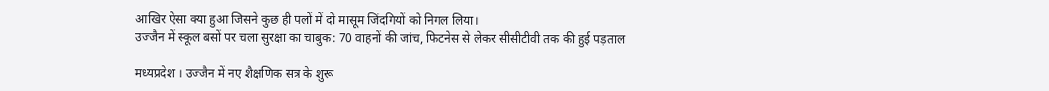आखिर ऐसा क्या हुआ जिसने कुछ ही पलों में दो मासूम जिंदगियों को निगल लिया।
उज्जैन में स्कूल बसों पर चला सुरक्षा का चाबुक: 70 वाहनों की जांच, फिटनेस से लेकर सीसीटीवी तक की हुई पड़ताल

मध्यप्रदेश । उज्जैन में नए शैक्षणिक सत्र के शुरू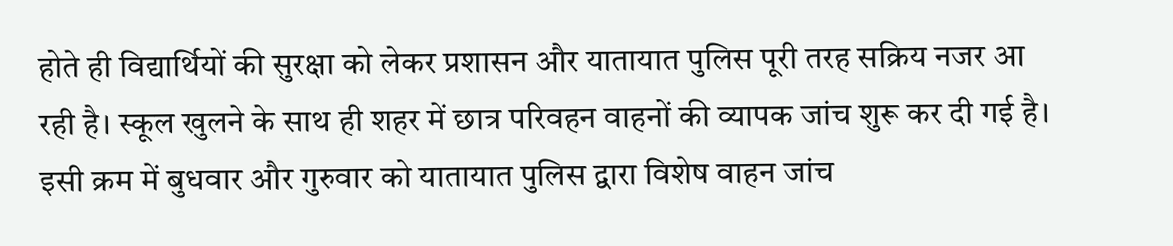होते ही विद्यार्थियों की सुरक्षा को लेकर प्रशासन और यातायात पुलिस पूरी तरह सक्रिय नजर आ रही है। स्कूल खुलने के साथ ही शहर में छात्र परिवहन वाहनों की व्यापक जांच शुरू कर दी गई है। इसी क्रम में बुधवार और गुरुवार को यातायात पुलिस द्वारा विशेष वाहन जांच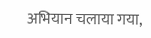अभियान चलाया गया,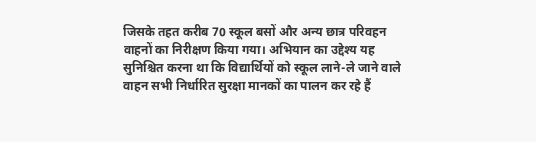जिसके तहत करीब 70 स्कूल बसों और अन्य छात्र परिवहन वाहनों का निरीक्षण किया गया। अभियान का उद्देश्य यह सुनिश्चित करना था कि विद्यार्थियों को स्कूल लाने-ले जाने वाले वाहन सभी निर्धारित सुरक्षा मानकों का पालन कर रहे हैं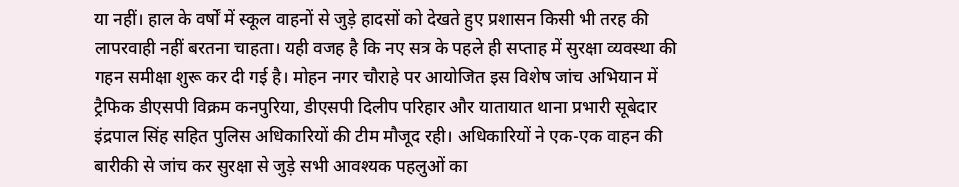या नहीं। हाल के वर्षों में स्कूल वाहनों से जुड़े हादसों को देखते हुए प्रशासन किसी भी तरह की लापरवाही नहीं बरतना चाहता। यही वजह है कि नए सत्र के पहले ही सप्ताह में सुरक्षा व्यवस्था की गहन समीक्षा शुरू कर दी गई है। मोहन नगर चौराहे पर आयोजित इस विशेष जांच अभियान में ट्रैफिक डीएसपी विक्रम कनपुरिया, डीएसपी दिलीप परिहार और यातायात थाना प्रभारी सूबेदार इंद्रपाल सिंह सहित पुलिस अधिकारियों की टीम मौजूद रही। अधिकारियों ने एक-एक वाहन की बारीकी से जांच कर सुरक्षा से जुड़े सभी आवश्यक पहलुओं का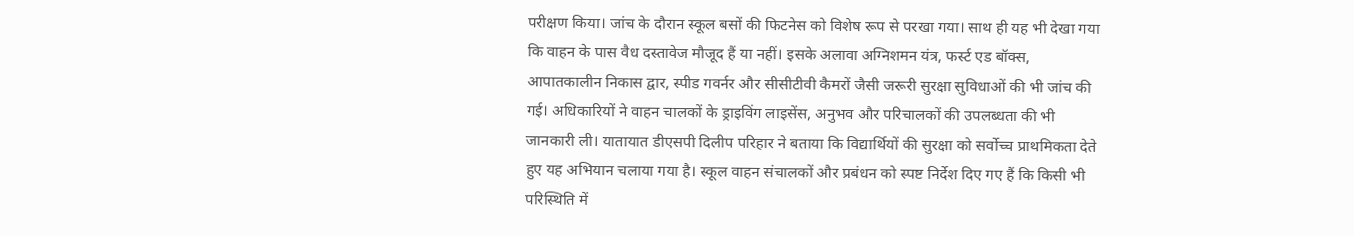परीक्षण किया। जांच के दौरान स्कूल बसों की फिटनेस को विशेष रूप से परखा गया। साथ ही यह भी देखा गया कि वाहन के पास वैध दस्तावेज मौजूद हैं या नहीं। इसके अलावा अग्निशमन यंत्र, फर्स्ट एड बॉक्स, आपातकालीन निकास द्वार, स्पीड गवर्नर और सीसीटीवी कैमरों जैसी जरूरी सुरक्षा सुविधाओं की भी जांच की गई। अधिकारियों ने वाहन चालकों के ड्राइविंग लाइसेंस, अनुभव और परिचालकों की उपलब्धता की भी जानकारी ली। यातायात डीएसपी दिलीप परिहार ने बताया कि विद्यार्थियों की सुरक्षा को सर्वोच्च प्राथमिकता देते हुए यह अभियान चलाया गया है। स्कूल वाहन संचालकों और प्रबंधन को स्पष्ट निर्देश दिए गए हैं कि किसी भी परिस्थिति में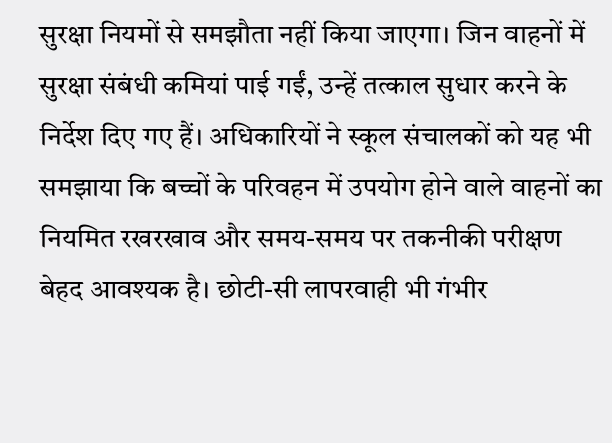सुरक्षा नियमों से समझौता नहीं किया जाएगा। जिन वाहनों में सुरक्षा संबंधी कमियां पाई गईं, उन्हें तत्काल सुधार करने के निर्देश दिए गए हैं। अधिकारियों ने स्कूल संचालकों को यह भी समझाया कि बच्चों के परिवहन में उपयोग होने वाले वाहनों का नियमित रखरखाव और समय-समय पर तकनीकी परीक्षण बेहद आवश्यक है। छोटी-सी लापरवाही भी गंभीर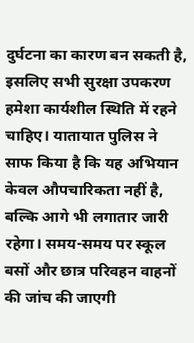दुर्घटना का कारण बन सकती है, इसलिए सभी सुरक्षा उपकरण हमेशा कार्यशील स्थिति में रहने चाहिए। यातायात पुलिस ने साफ किया है कि यह अभियान केवल औपचारिकता नहीं है, बल्कि आगे भी लगातार जारी रहेगा। समय-समय पर स्कूल बसों और छात्र परिवहन वाहनों की जांच की जाएगी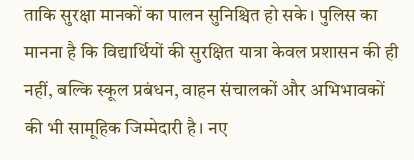ताकि सुरक्षा मानकों का पालन सुनिश्चित हो सके। पुलिस का मानना है कि विद्यार्थियों की सुरक्षित यात्रा केवल प्रशासन की ही नहीं, बल्कि स्कूल प्रबंधन, वाहन संचालकों और अभिभावकों की भी सामूहिक जिम्मेदारी है। नए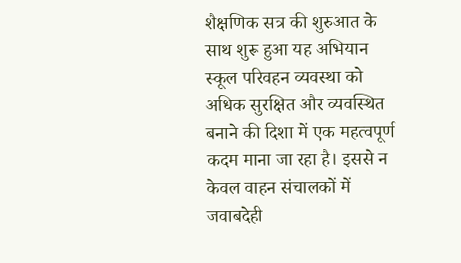शैक्षणिक सत्र की शुरुआत के साथ शुरू हुआ यह अभियान स्कूल परिवहन व्यवस्था को अधिक सुरक्षित और व्यवस्थित बनाने की दिशा में एक महत्वपूर्ण कदम माना जा रहा है। इससे न केवल वाहन संचालकों में जवाबदेही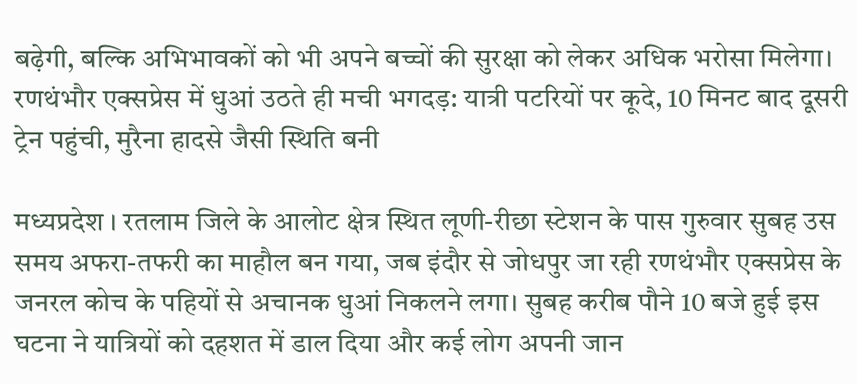बढ़ेगी, बल्कि अभिभावकों को भी अपने बच्चों की सुरक्षा को लेकर अधिक भरोसा मिलेगा।
रणथंभौर एक्सप्रेस में धुआं उठते ही मची भगदड़: यात्री पटरियों पर कूदे, 10 मिनट बाद दूसरी ट्रेन पहुंची, मुरैना हादसे जैसी स्थिति बनी

मध्यप्रदेश । रतलाम जिले के आलोट क्षेत्र स्थित लूणी-रीछा स्टेशन के पास गुरुवार सुबह उस समय अफरा-तफरी का माहौल बन गया, जब इंदौर से जोधपुर जा रही रणथंभौर एक्सप्रेस के जनरल कोच के पहियों से अचानक धुआं निकलने लगा। सुबह करीब पौने 10 बजे हुई इस घटना ने यात्रियों को दहशत में डाल दिया और कई लोग अपनी जान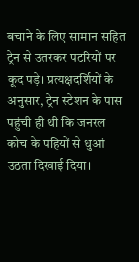बचाने के लिए सामान सहित ट्रेन से उतरकर पटरियों पर कूद पड़े। प्रत्यक्षदर्शियों के अनुसार, ट्रेन स्टेशन के पास पहुंची ही थी कि जनरल कोच के पहियों से धुआं उठता दिखाई दिया।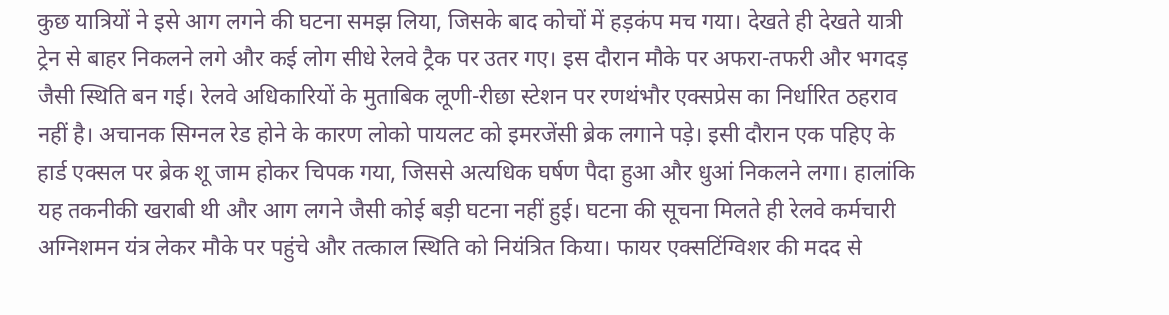कुछ यात्रियों ने इसे आग लगने की घटना समझ लिया, जिसके बाद कोचों में हड़कंप मच गया। देखते ही देखते यात्री ट्रेन से बाहर निकलने लगे और कई लोग सीधे रेलवे ट्रैक पर उतर गए। इस दौरान मौके पर अफरा-तफरी और भगदड़ जैसी स्थिति बन गई। रेलवे अधिकारियों के मुताबिक लूणी-रीछा स्टेशन पर रणथंभौर एक्सप्रेस का निर्धारित ठहराव नहीं है। अचानक सिग्नल रेड होने के कारण लोको पायलट को इमरजेंसी ब्रेक लगाने पड़े। इसी दौरान एक पहिए के हार्ड एक्सल पर ब्रेक शू जाम होकर चिपक गया, जिससे अत्यधिक घर्षण पैदा हुआ और धुआं निकलने लगा। हालांकि यह तकनीकी खराबी थी और आग लगने जैसी कोई बड़ी घटना नहीं हुई। घटना की सूचना मिलते ही रेलवे कर्मचारी अग्निशमन यंत्र लेकर मौके पर पहुंचे और तत्काल स्थिति को नियंत्रित किया। फायर एक्सटिंग्विशर की मदद से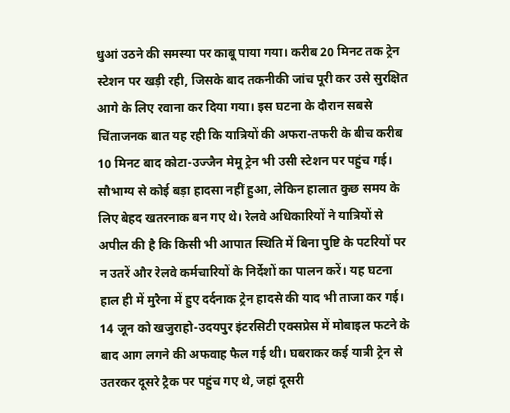धुआं उठने की समस्या पर काबू पाया गया। करीब 20 मिनट तक ट्रेन स्टेशन पर खड़ी रही, जिसके बाद तकनीकी जांच पूरी कर उसे सुरक्षित आगे के लिए रवाना कर दिया गया। इस घटना के दौरान सबसे चिंताजनक बात यह रही कि यात्रियों की अफरा-तफरी के बीच करीब 10 मिनट बाद कोटा-उज्जैन मेमू ट्रेन भी उसी स्टेशन पर पहुंच गई। सौभाग्य से कोई बड़ा हादसा नहीं हुआ, लेकिन हालात कुछ समय के लिए बेहद खतरनाक बन गए थे। रेलवे अधिकारियों ने यात्रियों से अपील की है कि किसी भी आपात स्थिति में बिना पुष्टि के पटरियों पर न उतरें और रेलवे कर्मचारियों के निर्देशों का पालन करें। यह घटना हाल ही में मुरैना में हुए दर्दनाक ट्रेन हादसे की याद भी ताजा कर गई। 14 जून को खजुराहो-उदयपुर इंटरसिटी एक्सप्रेस में मोबाइल फटने के बाद आग लगने की अफवाह फैल गई थी। घबराकर कई यात्री ट्रेन से उतरकर दूसरे ट्रैक पर पहुंच गए थे, जहां दूसरी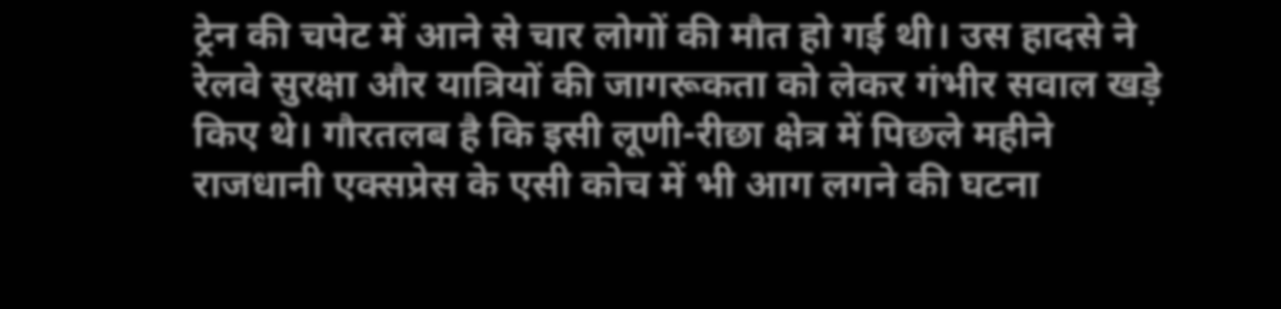ट्रेन की चपेट में आने से चार लोगों की मौत हो गई थी। उस हादसे ने रेलवे सुरक्षा और यात्रियों की जागरूकता को लेकर गंभीर सवाल खड़े किए थे। गौरतलब है कि इसी लूणी-रीछा क्षेत्र में पिछले महीने राजधानी एक्सप्रेस के एसी कोच में भी आग लगने की घटना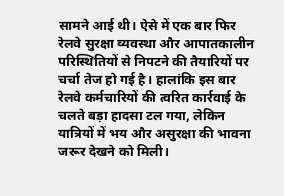सामने आई थी। ऐसे में एक बार फिर रेलवे सुरक्षा व्यवस्था और आपातकालीन परिस्थितियों से निपटने की तैयारियों पर चर्चा तेज हो गई है। हालांकि इस बार रेलवे कर्मचारियों की त्वरित कार्रवाई के चलते बड़ा हादसा टल गया, लेकिन यात्रियों में भय और असुरक्षा की भावना जरूर देखने को मिली।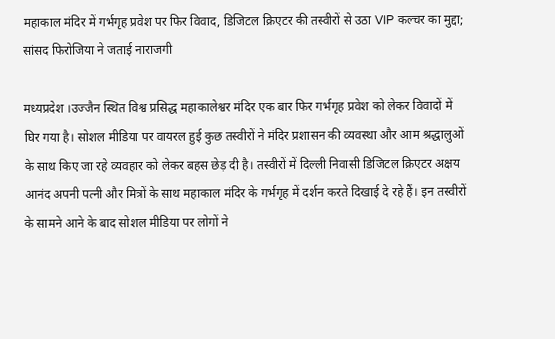महाकाल मंदिर में गर्भगृह प्रवेश पर फिर विवाद, डिजिटल क्रिएटर की तस्वीरों से उठा VIP कल्चर का मुद्दा; सांसद फिरोजिया ने जताई नाराजगी

मध्यप्रदेश ।उज्जैन स्थित विश्व प्रसिद्ध महाकालेश्वर मंदिर एक बार फिर गर्भगृह प्रवेश को लेकर विवादों में घिर गया है। सोशल मीडिया पर वायरल हुई कुछ तस्वीरों ने मंदिर प्रशासन की व्यवस्था और आम श्रद्धालुओं के साथ किए जा रहे व्यवहार को लेकर बहस छेड़ दी है। तस्वीरों में दिल्ली निवासी डिजिटल क्रिएटर अक्षय आनंद अपनी पत्नी और मित्रों के साथ महाकाल मंदिर के गर्भगृह में दर्शन करते दिखाई दे रहे हैं। इन तस्वीरों के सामने आने के बाद सोशल मीडिया पर लोगों ने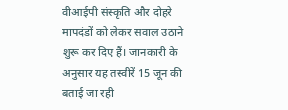वीआईपी संस्कृति और दोहरे मापदंडों को लेकर सवाल उठाने शुरू कर दिए हैं। जानकारी के अनुसार यह तस्वीरें 15 जून की बताई जा रही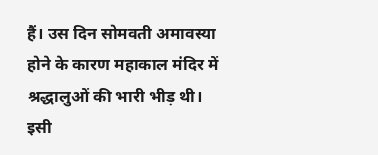हैं। उस दिन सोमवती अमावस्या होने के कारण महाकाल मंदिर में श्रद्धालुओं की भारी भीड़ थी। इसी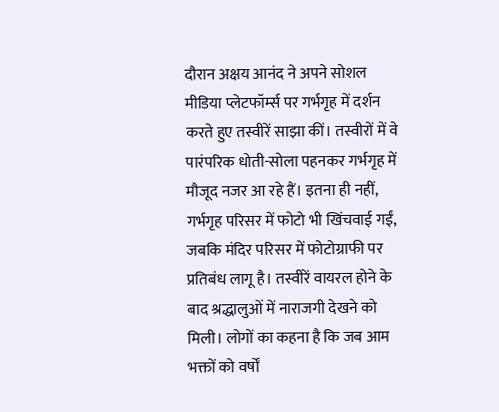दौरान अक्षय आनंद ने अपने सोशल मीडिया प्लेटफॉर्म्स पर गर्भगृह में दर्शन करते हुए तस्वीरें साझा कीं। तस्वीरों में वे पारंपरिक धोती-सोला पहनकर गर्भगृह में मौजूद नजर आ रहे हैं। इतना ही नहीं, गर्भगृह परिसर में फोटो भी खिंचवाई गईं, जबकि मंदिर परिसर में फोटोग्राफी पर प्रतिबंध लागू है। तस्वीरें वायरल होने के बाद श्रद्धालुओं में नाराजगी देखने को मिली। लोगों का कहना है कि जब आम भक्तों को वर्षों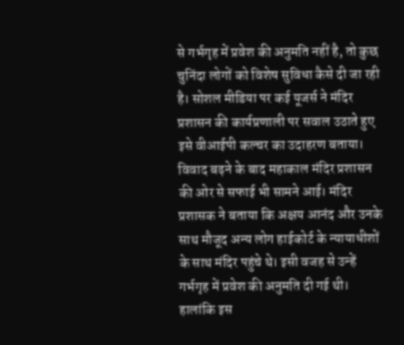से गर्भगृह में प्रवेश की अनुमति नहीं है, तो कुछ चुनिंदा लोगों को विशेष सुविधा कैसे दी जा रही है। सोशल मीडिया पर कई यूजर्स ने मंदिर प्रशासन की कार्यप्रणाली पर सवाल उठाते हुए इसे वीआईपी कल्चर का उदाहरण बताया। विवाद बढ़ने के बाद महाकाल मंदिर प्रशासन की ओर से सफाई भी सामने आई। मंदिर प्रशासक ने बताया कि अक्षय आनंद और उनके साथ मौजूद अन्य लोग हाईकोर्ट के न्यायाधीशों के साथ मंदिर पहुंचे थे। इसी वजह से उन्हें गर्भगृह में प्रवेश की अनुमति दी गई थी। हालांकि इस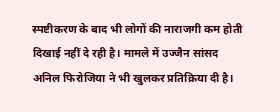स्पष्टीकरण के बाद भी लोगों की नाराजगी कम होती दिखाई नहीं दे रही है। मामले में उज्जैन सांसद अनिल फिरोजिया ने भी खुलकर प्रतिक्रिया दी है।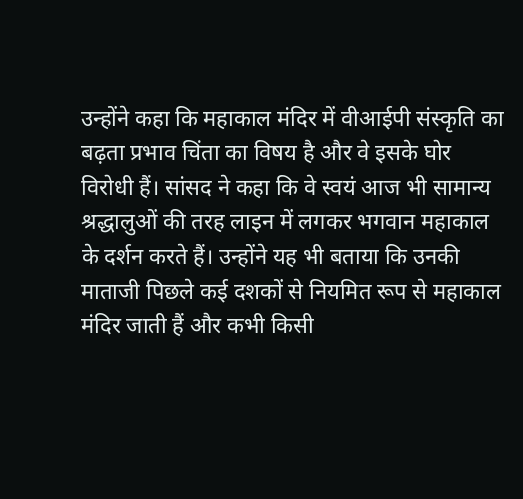उन्होंने कहा कि महाकाल मंदिर में वीआईपी संस्कृति का बढ़ता प्रभाव चिंता का विषय है और वे इसके घोर विरोधी हैं। सांसद ने कहा कि वे स्वयं आज भी सामान्य श्रद्धालुओं की तरह लाइन में लगकर भगवान महाकाल के दर्शन करते हैं। उन्होंने यह भी बताया कि उनकी माताजी पिछले कई दशकों से नियमित रूप से महाकाल मंदिर जाती हैं और कभी किसी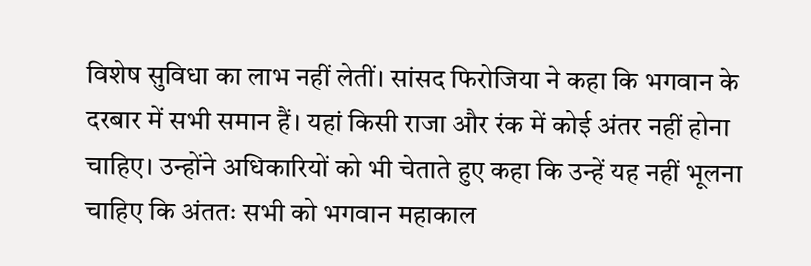विशेष सुविधा का लाभ नहीं लेतीं। सांसद फिरोजिया ने कहा कि भगवान के दरबार में सभी समान हैं। यहां किसी राजा और रंक में कोई अंतर नहीं होना चाहिए। उन्होंने अधिकारियों को भी चेताते हुए कहा कि उन्हें यह नहीं भूलना चाहिए कि अंततः सभी को भगवान महाकाल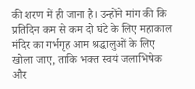की शरण में ही जाना है। उन्होंने मांग की कि प्रतिदिन कम से कम दो घंटे के लिए महाकाल मंदिर का गर्भगृह आम श्रद्धालुओं के लिए खोला जाए, ताकि भक्त स्वयं जलाभिषेक और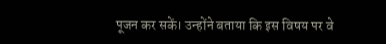पूजन कर सकें। उन्होंने बताया कि इस विषय पर वे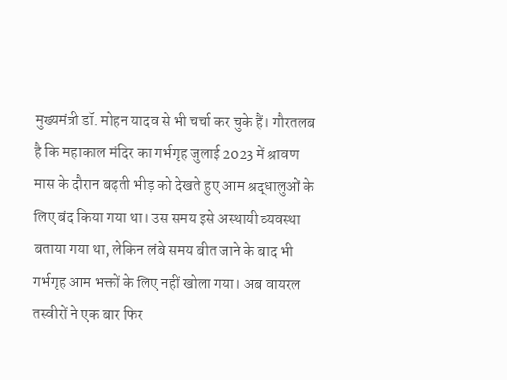मुख्यमंत्री डॉ. मोहन यादव से भी चर्चा कर चुके हैं। गौरतलब है कि महाकाल मंदिर का गर्भगृह जुलाई 2023 में श्रावण मास के दौरान बढ़ती भीड़ को देखते हुए आम श्रद्धालुओं के लिए बंद किया गया था। उस समय इसे अस्थायी व्यवस्था बताया गया था, लेकिन लंबे समय बीत जाने के बाद भी गर्भगृह आम भक्तों के लिए नहीं खोला गया। अब वायरल तस्वीरों ने एक बार फिर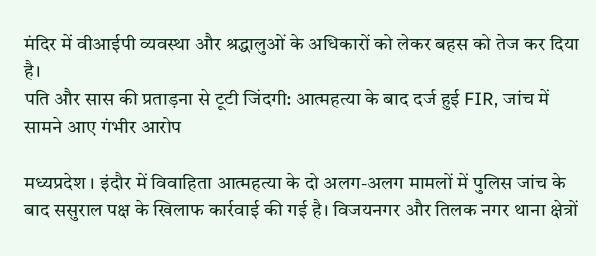मंदिर में वीआईपी व्यवस्था और श्रद्धालुओं के अधिकारों को लेकर बहस को तेज कर दिया है।
पति और सास की प्रताड़ना से टूटी जिंदगी: आत्महत्या के बाद दर्ज हुई FIR, जांच में सामने आए गंभीर आरोप

मध्यप्रदेश । इंदौर में विवाहिता आत्महत्या के दो अलग-अलग मामलों में पुलिस जांच के बाद ससुराल पक्ष के खिलाफ कार्रवाई की गई है। विजयनगर और तिलक नगर थाना क्षेत्रों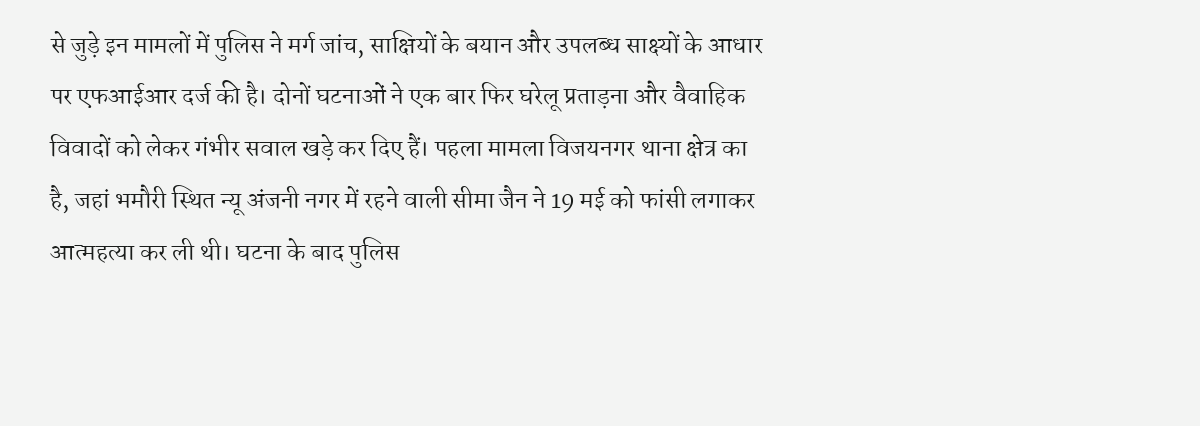से जुड़े इन मामलों में पुलिस ने मर्ग जांच, साक्षियों के बयान और उपलब्ध साक्ष्यों के आधार पर एफआईआर दर्ज की है। दोनों घटनाओं ने एक बार फिर घरेलू प्रताड़ना और वैवाहिक विवादों को लेकर गंभीर सवाल खड़े कर दिए हैं। पहला मामला विजयनगर थाना क्षेत्र का है, जहां भमौरी स्थित न्यू अंजनी नगर में रहने वाली सीमा जैन ने 19 मई को फांसी लगाकर आत्महत्या कर ली थी। घटना के बाद पुलिस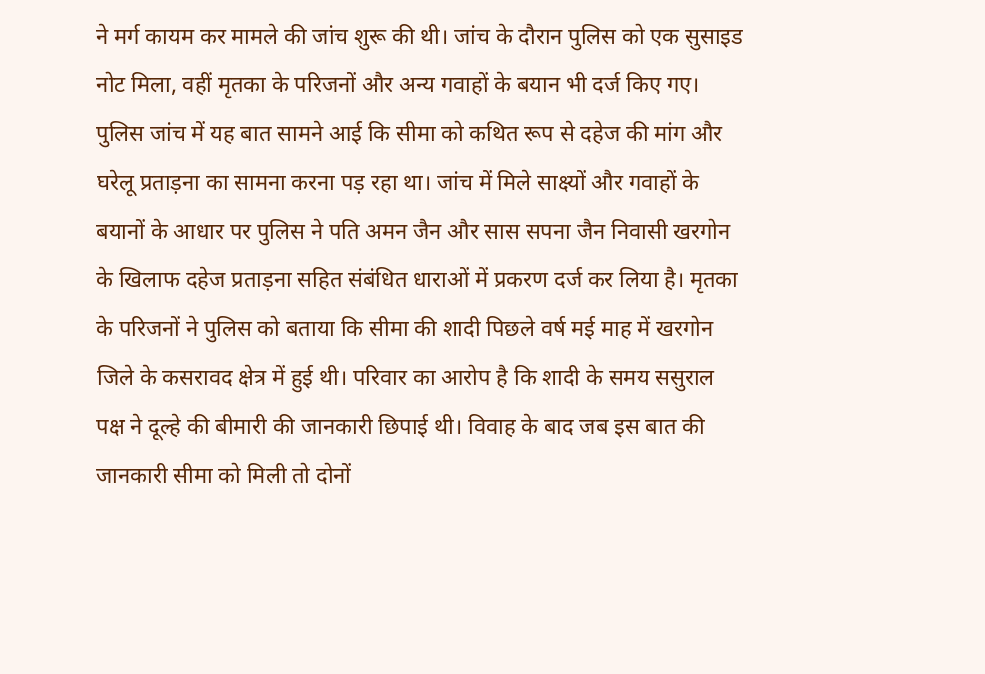ने मर्ग कायम कर मामले की जांच शुरू की थी। जांच के दौरान पुलिस को एक सुसाइड नोट मिला, वहीं मृतका के परिजनों और अन्य गवाहों के बयान भी दर्ज किए गए। पुलिस जांच में यह बात सामने आई कि सीमा को कथित रूप से दहेज की मांग और घरेलू प्रताड़ना का सामना करना पड़ रहा था। जांच में मिले साक्ष्यों और गवाहों के बयानों के आधार पर पुलिस ने पति अमन जैन और सास सपना जैन निवासी खरगोन के खिलाफ दहेज प्रताड़ना सहित संबंधित धाराओं में प्रकरण दर्ज कर लिया है। मृतका के परिजनों ने पुलिस को बताया कि सीमा की शादी पिछले वर्ष मई माह में खरगोन जिले के कसरावद क्षेत्र में हुई थी। परिवार का आरोप है कि शादी के समय ससुराल पक्ष ने दूल्हे की बीमारी की जानकारी छिपाई थी। विवाह के बाद जब इस बात की जानकारी सीमा को मिली तो दोनों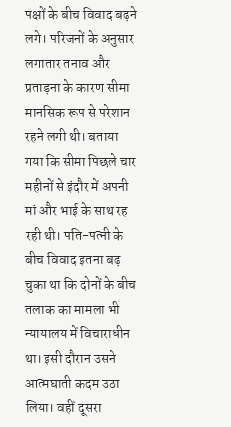पक्षों के बीच विवाद बढ़ने लगे। परिजनों के अनुसार लगातार तनाव और प्रताड़ना के कारण सीमा मानसिक रूप से परेशान रहने लगी थी। बताया गया कि सीमा पिछले चार महीनों से इंदौर में अपनी मां और भाई के साथ रह रही थी। पति-पत्नी के बीच विवाद इतना बढ़ चुका था कि दोनों के बीच तलाक का मामला भी न्यायालय में विचाराधीन था। इसी दौरान उसने आत्मघाती कदम उठा लिया। वहीं दूसरा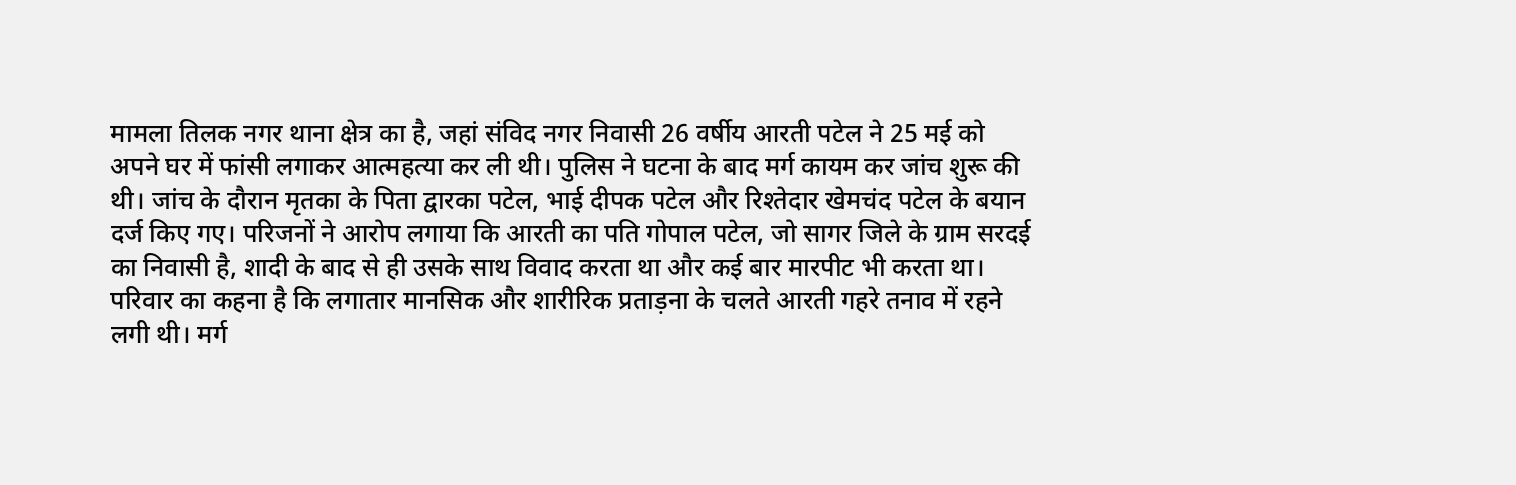मामला तिलक नगर थाना क्षेत्र का है, जहां संविद नगर निवासी 26 वर्षीय आरती पटेल ने 25 मई को अपने घर में फांसी लगाकर आत्महत्या कर ली थी। पुलिस ने घटना के बाद मर्ग कायम कर जांच शुरू की थी। जांच के दौरान मृतका के पिता द्वारका पटेल, भाई दीपक पटेल और रिश्तेदार खेमचंद पटेल के बयान दर्ज किए गए। परिजनों ने आरोप लगाया कि आरती का पति गोपाल पटेल, जो सागर जिले के ग्राम सरदई का निवासी है, शादी के बाद से ही उसके साथ विवाद करता था और कई बार मारपीट भी करता था। परिवार का कहना है कि लगातार मानसिक और शारीरिक प्रताड़ना के चलते आरती गहरे तनाव में रहने लगी थी। मर्ग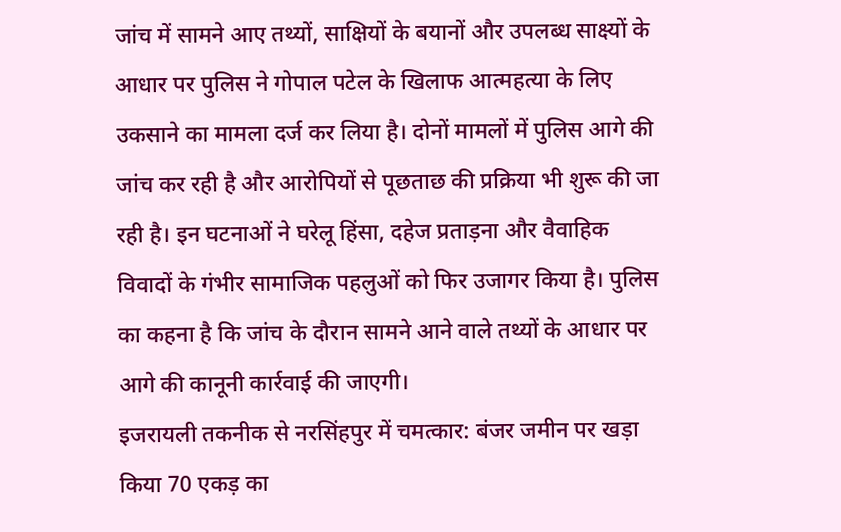जांच में सामने आए तथ्यों, साक्षियों के बयानों और उपलब्ध साक्ष्यों के आधार पर पुलिस ने गोपाल पटेल के खिलाफ आत्महत्या के लिए उकसाने का मामला दर्ज कर लिया है। दोनों मामलों में पुलिस आगे की जांच कर रही है और आरोपियों से पूछताछ की प्रक्रिया भी शुरू की जा रही है। इन घटनाओं ने घरेलू हिंसा, दहेज प्रताड़ना और वैवाहिक विवादों के गंभीर सामाजिक पहलुओं को फिर उजागर किया है। पुलिस का कहना है कि जांच के दौरान सामने आने वाले तथ्यों के आधार पर आगे की कानूनी कार्रवाई की जाएगी।
इजरायली तकनीक से नरसिंहपुर में चमत्कार: बंजर जमीन पर खड़ा किया 70 एकड़ का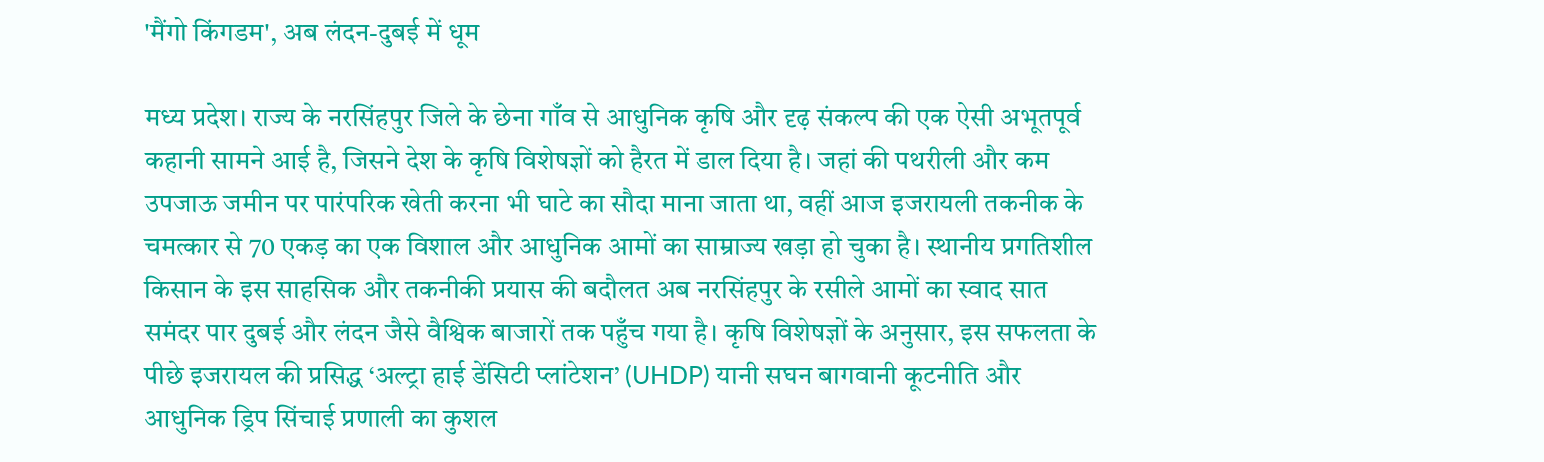'मैंगो किंगडम', अब लंदन-दुबई में धूम

मध्य प्रदेश। राज्य के नरसिंहपुर जिले के छेना गाँव से आधुनिक कृषि और दृढ़ संकल्प की एक ऐसी अभूतपूर्व कहानी सामने आई है, जिसने देश के कृषि विशेषज्ञों को हैरत में डाल दिया है। जहां की पथरीली और कम उपजाऊ जमीन पर पारंपरिक खेती करना भी घाटे का सौदा माना जाता था, वहीं आज इजरायली तकनीक के चमत्कार से 70 एकड़ का एक विशाल और आधुनिक आमों का साम्राज्य खड़ा हो चुका है। स्थानीय प्रगतिशील किसान के इस साहसिक और तकनीकी प्रयास की बदौलत अब नरसिंहपुर के रसीले आमों का स्वाद सात समंदर पार दुबई और लंदन जैसे वैश्विक बाजारों तक पहुँच गया है। कृषि विशेषज्ञों के अनुसार, इस सफलता के पीछे इजरायल की प्रसिद्ध ‘अल्ट्रा हाई डेंसिटी प्लांटेशन’ (UHDP) यानी सघन बागवानी कूटनीति और आधुनिक ड्रिप सिंचाई प्रणाली का कुशल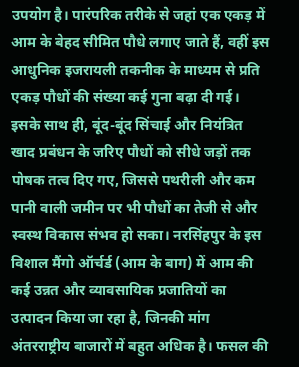उपयोग है। पारंपरिक तरीके से जहां एक एकड़ में आम के बेहद सीमित पौधे लगाए जाते हैं, वहीं इस आधुनिक इजरायली तकनीक के माध्यम से प्रति एकड़ पौधों की संख्या कई गुना बढ़ा दी गई। इसके साथ ही, बूंद-बूंद सिंचाई और नियंत्रित खाद प्रबंधन के जरिए पौधों को सीधे जड़ों तक पोषक तत्व दिए गए, जिससे पथरीली और कम पानी वाली जमीन पर भी पौधों का तेजी से और स्वस्थ विकास संभव हो सका। नरसिंहपुर के इस विशाल मैंगो ऑर्चर्ड (आम के बाग) में आम की कई उन्नत और व्यावसायिक प्रजातियों का उत्पादन किया जा रहा है, जिनकी मांग अंतरराष्ट्रीय बाजारों में बहुत अधिक है। फसल की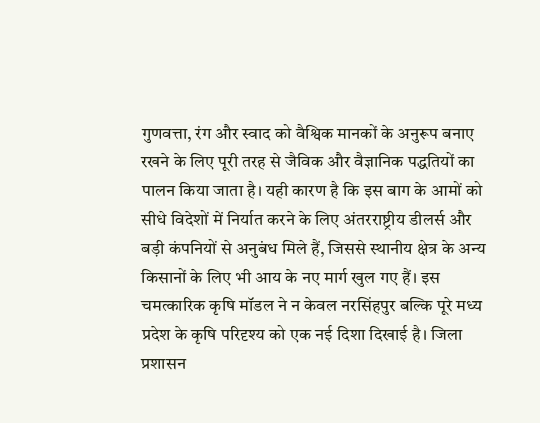गुणवत्ता, रंग और स्वाद को वैश्विक मानकों के अनुरूप बनाए रखने के लिए पूरी तरह से जैविक और वैज्ञानिक पद्धतियों का पालन किया जाता है। यही कारण है कि इस बाग के आमों को सीधे विदेशों में निर्यात करने के लिए अंतरराष्ट्रीय डीलर्स और बड़ी कंपनियों से अनुबंध मिले हैं, जिससे स्थानीय क्षेत्र के अन्य किसानों के लिए भी आय के नए मार्ग खुल गए हैं। इस चमत्कारिक कृषि मॉडल ने न केवल नरसिंहपुर बल्कि पूरे मध्य प्रदेश के कृषि परिदृश्य को एक नई दिशा दिखाई है। जिला प्रशासन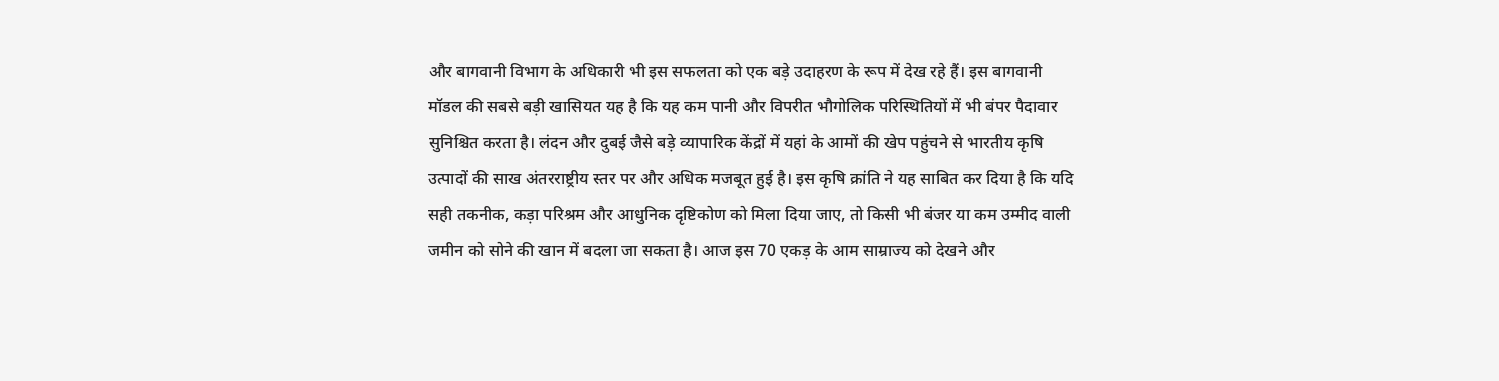और बागवानी विभाग के अधिकारी भी इस सफलता को एक बड़े उदाहरण के रूप में देख रहे हैं। इस बागवानी मॉडल की सबसे बड़ी खासियत यह है कि यह कम पानी और विपरीत भौगोलिक परिस्थितियों में भी बंपर पैदावार सुनिश्चित करता है। लंदन और दुबई जैसे बड़े व्यापारिक केंद्रों में यहां के आमों की खेप पहुंचने से भारतीय कृषि उत्पादों की साख अंतरराष्ट्रीय स्तर पर और अधिक मजबूत हुई है। इस कृषि क्रांति ने यह साबित कर दिया है कि यदि सही तकनीक, कड़ा परिश्रम और आधुनिक दृष्टिकोण को मिला दिया जाए, तो किसी भी बंजर या कम उम्मीद वाली जमीन को सोने की खान में बदला जा सकता है। आज इस 70 एकड़ के आम साम्राज्य को देखने और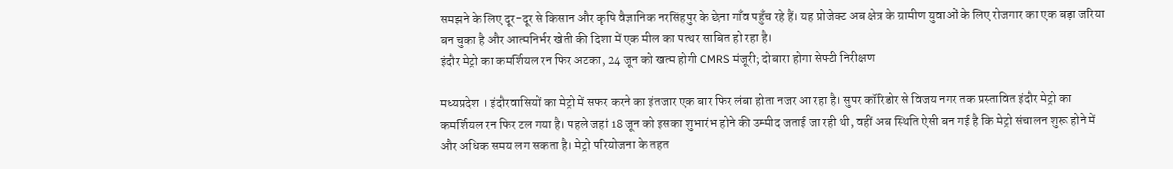समझने के लिए दूर-दूर से किसान और कृषि वैज्ञानिक नरसिंहपुर के छेना गाँव पहुँच रहे हैं। यह प्रोजेक्ट अब क्षेत्र के ग्रामीण युवाओं के लिए रोजगार का एक बड़ा जरिया बन चुका है और आत्मनिर्भर खेती की दिशा में एक मील का पत्थर साबित हो रहा है।
इंदौर मेट्रो का कमर्शियल रन फिर अटका, 24 जून को खत्म होगी CMRS मंजूरी; दोबारा होगा सेफ्टी निरीक्षण

मध्यप्रदेश । इंदौरवासियों का मेट्रो में सफर करने का इंतजार एक बार फिर लंबा होता नजर आ रहा है। सुपर कॉरिडोर से विजय नगर तक प्रस्तावित इंदौर मेट्रो का कमर्शियल रन फिर टल गया है। पहले जहां 18 जून को इसका शुभारंभ होने की उम्मीद जताई जा रही थी, वहीं अब स्थिति ऐसी बन गई है कि मेट्रो संचालन शुरू होने में और अधिक समय लग सकता है। मेट्रो परियोजना के तहत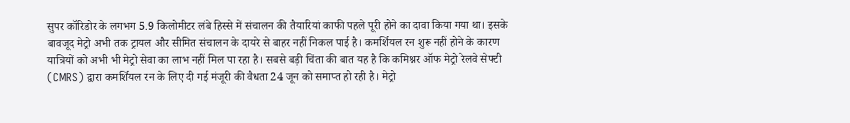सुपर कॉरिडोर के लगभग 5.9 किलोमीटर लंबे हिस्से में संचालन की तैयारियां काफी पहले पूरी होने का दावा किया गया था। इसके बावजूद मेट्रो अभी तक ट्रायल और सीमित संचालन के दायरे से बाहर नहीं निकल पाई है। कमर्शियल रन शुरू नहीं होने के कारण यात्रियों को अभी भी मेट्रो सेवा का लाभ नहीं मिल पा रहा है। सबसे बड़ी चिंता की बात यह है कि कमिश्नर ऑफ मेट्रो रेलवे सेफ्टी (CMRS) द्वारा कमर्शियल रन के लिए दी गई मंजूरी की वैधता 24 जून को समाप्त हो रही है। मेट्रो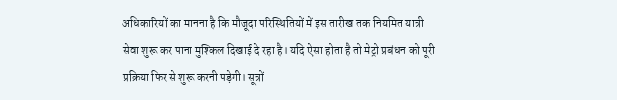अधिकारियों का मानना है कि मौजूदा परिस्थितियों में इस तारीख तक नियमित यात्री सेवा शुरू कर पाना मुश्किल दिखाई दे रहा है। यदि ऐसा होता है तो मेट्रो प्रबंधन को पूरी प्रक्रिया फिर से शुरू करनी पड़ेगी। सूत्रों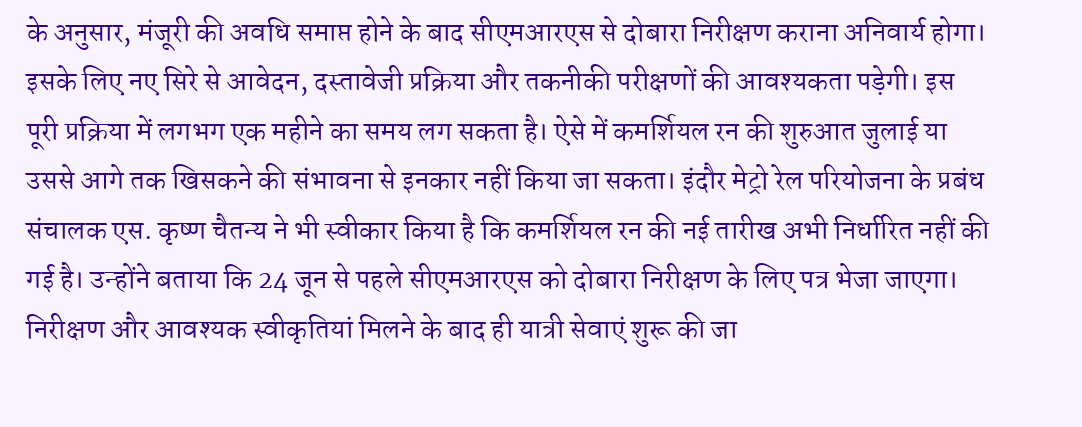के अनुसार, मंजूरी की अवधि समाप्त होने के बाद सीएमआरएस से दोबारा निरीक्षण कराना अनिवार्य होगा। इसके लिए नए सिरे से आवेदन, दस्तावेजी प्रक्रिया और तकनीकी परीक्षणों की आवश्यकता पड़ेगी। इस पूरी प्रक्रिया में लगभग एक महीने का समय लग सकता है। ऐसे में कमर्शियल रन की शुरुआत जुलाई या उससे आगे तक खिसकने की संभावना से इनकार नहीं किया जा सकता। इंदौर मेट्रो रेल परियोजना के प्रबंध संचालक एस. कृष्ण चैतन्य ने भी स्वीकार किया है कि कमर्शियल रन की नई तारीख अभी निर्धारित नहीं की गई है। उन्होंने बताया कि 24 जून से पहले सीएमआरएस को दोबारा निरीक्षण के लिए पत्र भेजा जाएगा। निरीक्षण और आवश्यक स्वीकृतियां मिलने के बाद ही यात्री सेवाएं शुरू की जा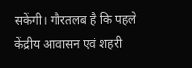सकेंगी। गौरतलब है कि पहले केंद्रीय आवासन एवं शहरी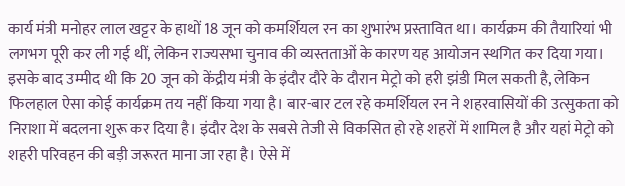कार्य मंत्री मनोहर लाल खट्टर के हाथों 18 जून को कमर्शियल रन का शुभारंभ प्रस्तावित था। कार्यक्रम की तैयारियां भी लगभग पूरी कर ली गई थीं, लेकिन राज्यसभा चुनाव की व्यस्तताओं के कारण यह आयोजन स्थगित कर दिया गया। इसके बाद उम्मीद थी कि 20 जून को केंद्रीय मंत्री के इंदौर दौरे के दौरान मेट्रो को हरी झंडी मिल सकती है, लेकिन फिलहाल ऐसा कोई कार्यक्रम तय नहीं किया गया है। बार-बार टल रहे कमर्शियल रन ने शहरवासियों की उत्सुकता को निराशा में बदलना शुरू कर दिया है। इंदौर देश के सबसे तेजी से विकसित हो रहे शहरों में शामिल है और यहां मेट्रो को शहरी परिवहन की बड़ी जरूरत माना जा रहा है। ऐसे में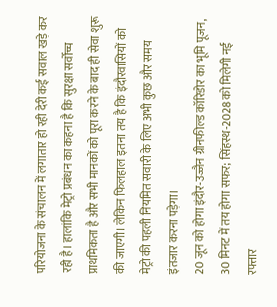परियोजना के संचालन में लगातार हो रही देरी कई सवाल खड़े कर रही है। हालांकि मेट्रो प्रबंधन का कहना है कि सुरक्षा सर्वोच्च प्राथमिकता है और सभी मानकों को पूरा करने के बाद ही सेवा शुरू की जाएगी। लेकिन फिलहाल इतना तय है कि इंदौरवासियों को मेट्रो की पहली नियमित सवारी के लिए अभी कुछ और समय इंतजार करना पड़ेगा।
20 जून को होगा इंदौर-उज्जैन ग्रीनफील्ड कॉरिडोर का भूमि पूजन, 30 मिनट में तय होगा सफर; सिंहस्थ-2028 को मिलेगी नई रफ्तार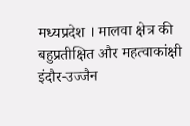मध्यप्रदेश । मालवा क्षेत्र की बहुप्रतीक्षित और महत्वाकांक्षी इंदौर-उज्जैन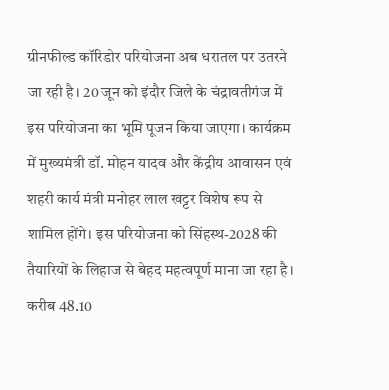ग्रीनफील्ड कॉरिडोर परियोजना अब धरातल पर उतरने जा रही है। 20 जून को इंदौर जिले के चंद्रावतीगंज में इस परियोजना का भूमि पूजन किया जाएगा। कार्यक्रम में मुख्यमंत्री डॉ. मोहन यादव और केंद्रीय आवासन एवं शहरी कार्य मंत्री मनोहर लाल खट्टर विशेष रूप से शामिल होंगे। इस परियोजना को सिंहस्थ-2028 की तैयारियों के लिहाज से बेहद महत्वपूर्ण माना जा रहा है। करीब 48.10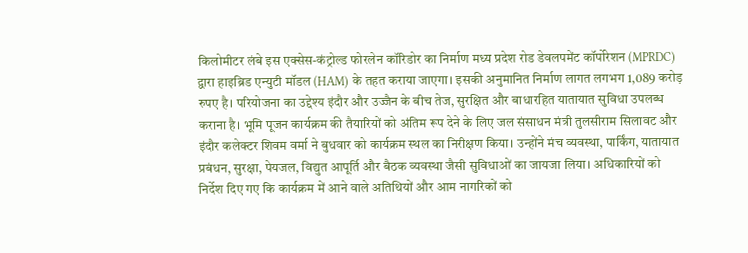किलोमीटर लंबे इस एक्सेस-कंट्रोल्ड फोरलेन कॉरिडोर का निर्माण मध्य प्रदेश रोड डेवलपमेंट कॉर्पोरेशन (MPRDC) द्वारा हाइब्रिड एन्युटी मॉडल (HAM) के तहत कराया जाएगा। इसकी अनुमानित निर्माण लागत लगभग 1,089 करोड़ रुपए है। परियोजना का उद्देश्य इंदौर और उज्जैन के बीच तेज, सुरक्षित और बाधारहित यातायात सुविधा उपलब्ध कराना है। भूमि पूजन कार्यक्रम की तैयारियों को अंतिम रूप देने के लिए जल संसाधन मंत्री तुलसीराम सिलावट और इंदौर कलेक्टर शिवम वर्मा ने बुधवार को कार्यक्रम स्थल का निरीक्षण किया। उन्होंने मंच व्यवस्था, पार्किंग, यातायात प्रबंधन, सुरक्षा, पेयजल, विद्युत आपूर्ति और बैठक व्यवस्था जैसी सुविधाओं का जायजा लिया। अधिकारियों को निर्देश दिए गए कि कार्यक्रम में आने वाले अतिथियों और आम नागरिकों को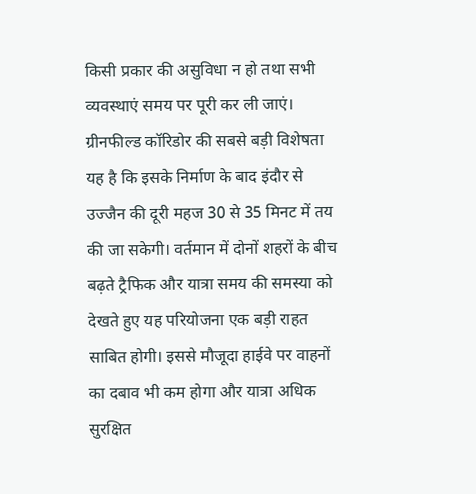किसी प्रकार की असुविधा न हो तथा सभी व्यवस्थाएं समय पर पूरी कर ली जाएं। ग्रीनफील्ड कॉरिडोर की सबसे बड़ी विशेषता यह है कि इसके निर्माण के बाद इंदौर से उज्जैन की दूरी महज 30 से 35 मिनट में तय की जा सकेगी। वर्तमान में दोनों शहरों के बीच बढ़ते ट्रैफिक और यात्रा समय की समस्या को देखते हुए यह परियोजना एक बड़ी राहत साबित होगी। इससे मौजूदा हाईवे पर वाहनों का दबाव भी कम होगा और यात्रा अधिक सुरक्षित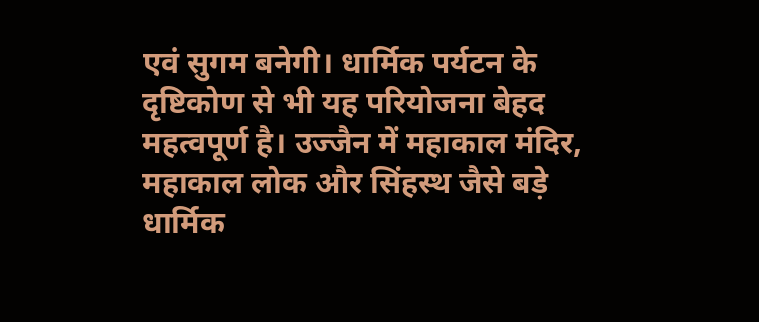एवं सुगम बनेगी। धार्मिक पर्यटन के दृष्टिकोण से भी यह परियोजना बेहद महत्वपूर्ण है। उज्जैन में महाकाल मंदिर, महाकाल लोक और सिंहस्थ जैसे बड़े धार्मिक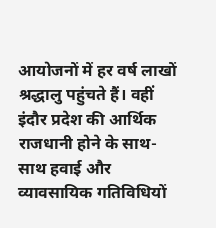आयोजनों में हर वर्ष लाखों श्रद्धालु पहुंचते हैं। वहीं इंदौर प्रदेश की आर्थिक राजधानी होने के साथ-साथ हवाई और व्यावसायिक गतिविधियों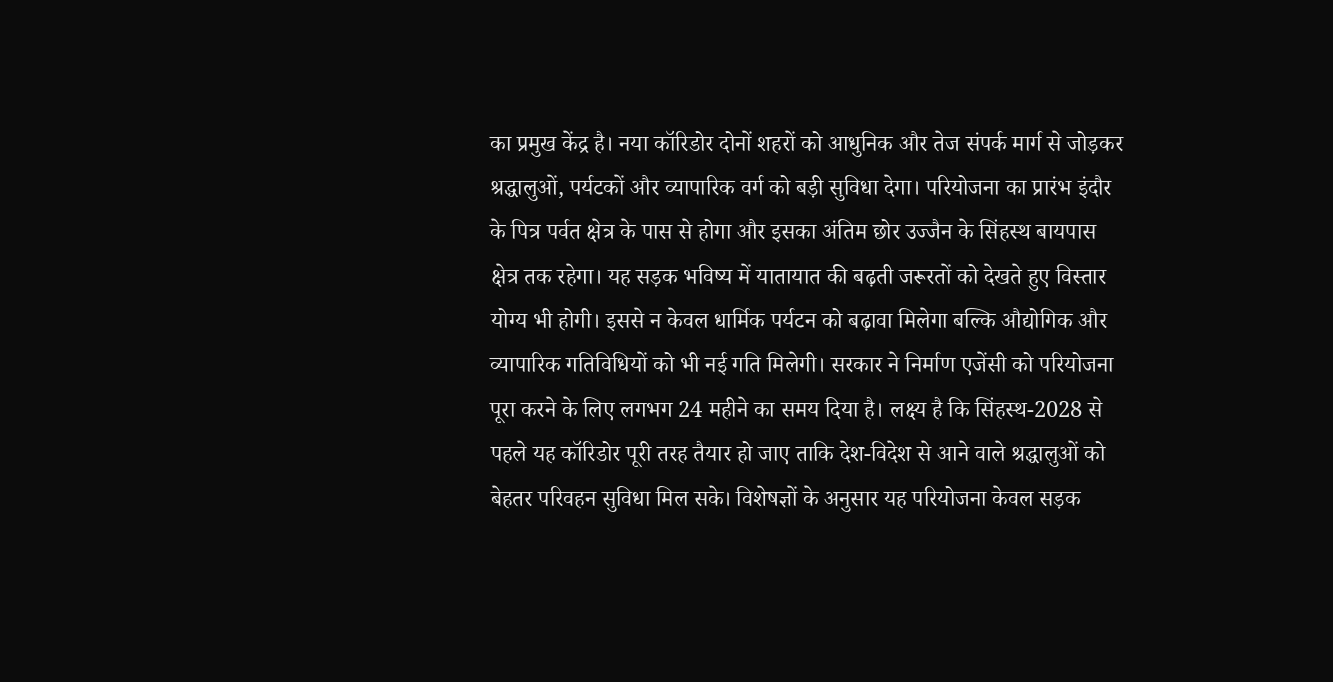का प्रमुख केंद्र है। नया कॉरिडोर दोनों शहरों को आधुनिक और तेज संपर्क मार्ग से जोड़कर श्रद्धालुओं, पर्यटकों और व्यापारिक वर्ग को बड़ी सुविधा देगा। परियोजना का प्रारंभ इंदौर के पित्र पर्वत क्षेत्र के पास से होगा और इसका अंतिम छोर उज्जैन के सिंहस्थ बायपास क्षेत्र तक रहेगा। यह सड़क भविष्य में यातायात की बढ़ती जरूरतों को देखते हुए विस्तार योग्य भी होगी। इससे न केवल धार्मिक पर्यटन को बढ़ावा मिलेगा बल्कि औद्योगिक और व्यापारिक गतिविधियों को भी नई गति मिलेगी। सरकार ने निर्माण एजेंसी को परियोजना पूरा करने के लिए लगभग 24 महीने का समय दिया है। लक्ष्य है कि सिंहस्थ-2028 से पहले यह कॉरिडोर पूरी तरह तैयार हो जाए ताकि देश-विदेश से आने वाले श्रद्धालुओं को बेहतर परिवहन सुविधा मिल सके। विशेषज्ञों के अनुसार यह परियोजना केवल सड़क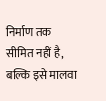निर्माण तक सीमित नहीं है, बल्कि इसे मालवा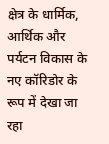क्षेत्र के धार्मिक, आर्थिक और पर्यटन विकास के नए कॉरिडोर के रूप में देखा जा रहा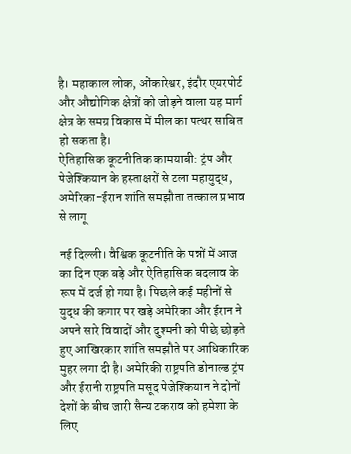है। महाकाल लोक, ओंकारेश्वर, इंदौर एयरपोर्ट और औद्योगिक क्षेत्रों को जोड़ने वाला यह मार्ग क्षेत्र के समग्र विकास में मील का पत्थर साबित हो सकता है।
ऐतिहासिक कूटनीतिक कामयाबी: ट्रंप और पेजेश्कियान के हस्ताक्षरों से टला महायुद्ध, अमेरिका-ईरान शांति समझौता तत्काल प्रभाव से लागू

नई दिल्ली। वैश्विक कूटनीति के पन्नों में आज का दिन एक बड़े और ऐतिहासिक बदलाव के रूप में दर्ज हो गया है। पिछले कई महीनों से युद्ध की कगार पर खड़े अमेरिका और ईरान ने अपने सारे विवादों और दुश्मनी को पीछे छोड़ते हुए आखिरकार शांति समझौते पर आधिकारिक मुहर लगा दी है। अमेरिकी राष्ट्रपति डोनाल्ड ट्रंप और ईरानी राष्ट्रपति मसूद पेजेश्कियान ने दोनों देशों के बीच जारी सैन्य टकराव को हमेशा के लिए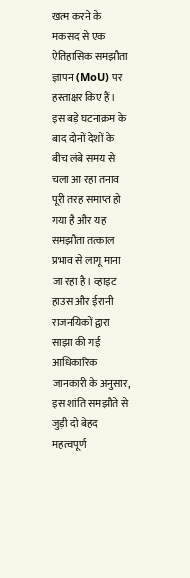खत्म करने के मकसद से एक ऐतिहासिक समझौता ज्ञापन (MoU) पर हस्ताक्षर किए हैं। इस बड़े घटनाक्रम के बाद दोनों देशों के बीच लंबे समय से चला आ रहा तनाव पूरी तरह समाप्त हो गया है और यह समझौता तत्काल प्रभाव से लागू माना जा रहा है। व्हाइट हाउस और ईरानी राजनयिकों द्वारा साझा की गई आधिकारिक जानकारी के अनुसार, इस शांति समझौते से जुड़ी दो बेहद महत्वपूर्ण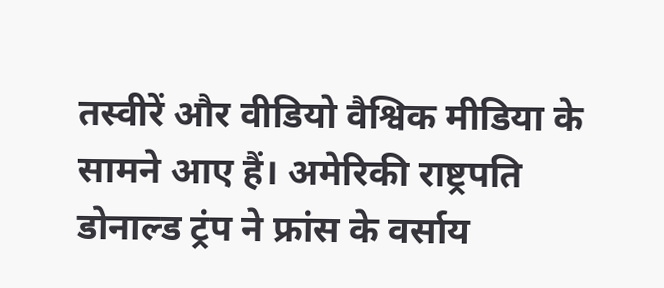तस्वीरें और वीडियो वैश्विक मीडिया के सामने आए हैं। अमेरिकी राष्ट्रपति डोनाल्ड ट्रंप ने फ्रांस के वर्साय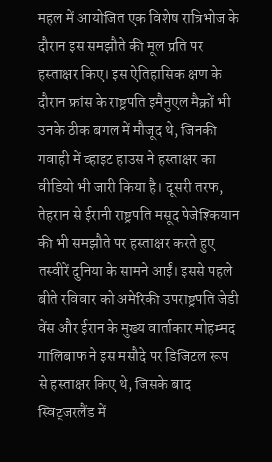महल में आयोजित एक विशेष रात्रिभोज के दौरान इस समझौते की मूल प्रति पर हस्ताक्षर किए। इस ऐतिहासिक क्षण के दौरान फ्रांस के राष्ट्रपति इमैनुएल मैक्रों भी उनके ठीक बगल में मौजूद थे, जिनकी गवाही में व्हाइट हाउस ने हस्ताक्षर का वीडियो भी जारी किया है। दूसरी तरफ, तेहरान से ईरानी राष्ट्रपति मसूद पेजेश्कियान की भी समझौते पर हस्ताक्षर करते हुए तस्वीरें दुनिया के सामने आईं। इससे पहले बीते रविवार को अमेरिकी उपराष्ट्रपति जेडी वेंस और ईरान के मुख्य वार्ताकार मोहम्मद गालिबाफ ने इस मसौदे पर डिजिटल रूप से हस्ताक्षर किए थे, जिसके बाद स्विट्जरलैंड में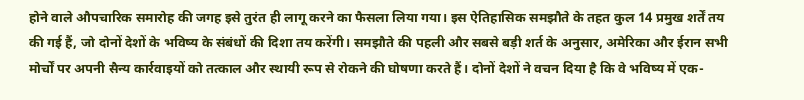होने वाले औपचारिक समारोह की जगह इसे तुरंत ही लागू करने का फैसला लिया गया। इस ऐतिहासिक समझौते के तहत कुल 14 प्रमुख शर्तें तय की गई हैं, जो दोनों देशों के भविष्य के संबंधों की दिशा तय करेंगी। समझौते की पहली और सबसे बड़ी शर्त के अनुसार, अमेरिका और ईरान सभी मोर्चों पर अपनी सैन्य कार्रवाइयों को तत्काल और स्थायी रूप से रोकने की घोषणा करते हैं। दोनों देशों ने वचन दिया है कि वे भविष्य में एक-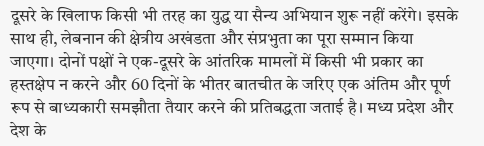दूसरे के खिलाफ किसी भी तरह का युद्ध या सैन्य अभियान शुरू नहीं करेंगे। इसके साथ ही, लेबनान की क्षेत्रीय अखंडता और संप्रभुता का पूरा सम्मान किया जाएगा। दोनों पक्षों ने एक-दूसरे के आंतरिक मामलों में किसी भी प्रकार का हस्तक्षेप न करने और 60 दिनों के भीतर बातचीत के जरिए एक अंतिम और पूर्ण रूप से बाध्यकारी समझौता तैयार करने की प्रतिबद्धता जताई है। मध्य प्रदेश और देश के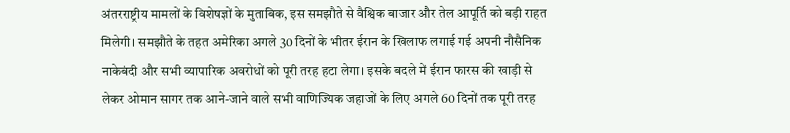अंतरराष्ट्रीय मामलों के विशेषज्ञों के मुताबिक, इस समझौते से वैश्विक बाजार और तेल आपूर्ति को बड़ी राहत मिलेगी। समझौते के तहत अमेरिका अगले 30 दिनों के भीतर ईरान के खिलाफ लगाई गई अपनी नौसैनिक नाकेबंदी और सभी व्यापारिक अवरोधों को पूरी तरह हटा लेगा। इसके बदले में ईरान फारस की खाड़ी से लेकर ओमान सागर तक आने-जाने वाले सभी वाणिज्यिक जहाजों के लिए अगले 60 दिनों तक पूरी तरह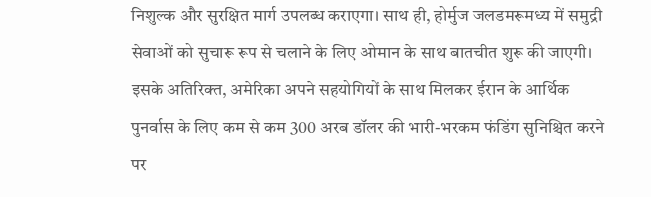निशुल्क और सुरक्षित मार्ग उपलब्ध कराएगा। साथ ही, होर्मुज जलडमरूमध्य में समुद्री सेवाओं को सुचारू रूप से चलाने के लिए ओमान के साथ बातचीत शुरू की जाएगी। इसके अतिरिक्त, अमेरिका अपने सहयोगियों के साथ मिलकर ईरान के आर्थिक पुनर्वास के लिए कम से कम 300 अरब डॉलर की भारी-भरकम फंडिंग सुनिश्चित करने पर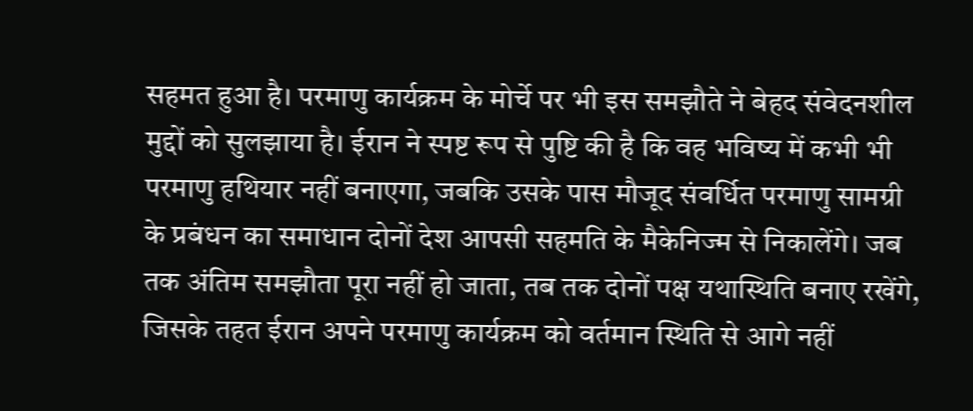सहमत हुआ है। परमाणु कार्यक्रम के मोर्चे पर भी इस समझौते ने बेहद संवेदनशील मुद्दों को सुलझाया है। ईरान ने स्पष्ट रूप से पुष्टि की है कि वह भविष्य में कभी भी परमाणु हथियार नहीं बनाएगा, जबकि उसके पास मौजूद संवर्धित परमाणु सामग्री के प्रबंधन का समाधान दोनों देश आपसी सहमति के मैकेनिज्म से निकालेंगे। जब तक अंतिम समझौता पूरा नहीं हो जाता, तब तक दोनों पक्ष यथास्थिति बनाए रखेंगे, जिसके तहत ईरान अपने परमाणु कार्यक्रम को वर्तमान स्थिति से आगे नहीं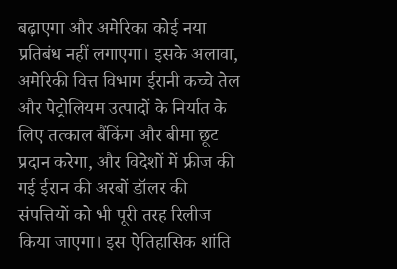बढ़ाएगा और अमेरिका कोई नया प्रतिबंध नहीं लगाएगा। इसके अलावा, अमेरिकी वित्त विभाग ईरानी कच्चे तेल और पेट्रोलियम उत्पादों के निर्यात के लिए तत्काल बैंकिंग और बीमा छूट प्रदान करेगा, और विदेशों में फ्रीज की गई ईरान की अरबों डॉलर की संपत्तियों को भी पूरी तरह रिलीज किया जाएगा। इस ऐतिहासिक शांति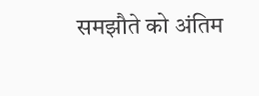समझौते को अंतिम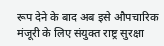रूप देने के बाद अब इसे औपचारिक मंजूरी के लिए संयुक्त राष्ट्र सुरक्षा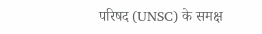परिषद (UNSC) के समक्ष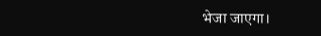भेजा जाएगा।